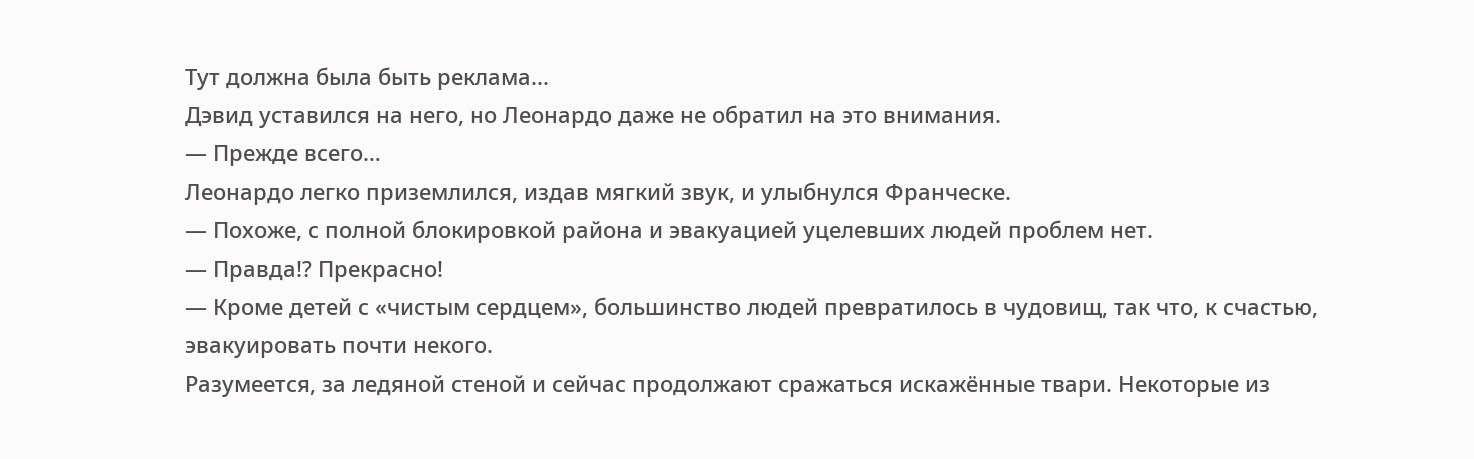Тут должна была быть реклама...
Дэвид уставился на него, но Леонардо даже не обратил на это внимания.
— Прежде всего…
Леонардо легко приземлился, издав мягкий звук, и улыбнулся Франческе.
— Похоже, с полной блокировкой района и эвакуацией уцелевших людей проблем нет.
— Правда!? Прекрасно!
— Кроме детей с «чистым сердцем», большинство людей превратилось в чудовищ, так что, к счастью, эвакуировать почти некого.
Разумеется, за ледяной стеной и сейчас продолжают сражаться искажённые твари. Некоторые из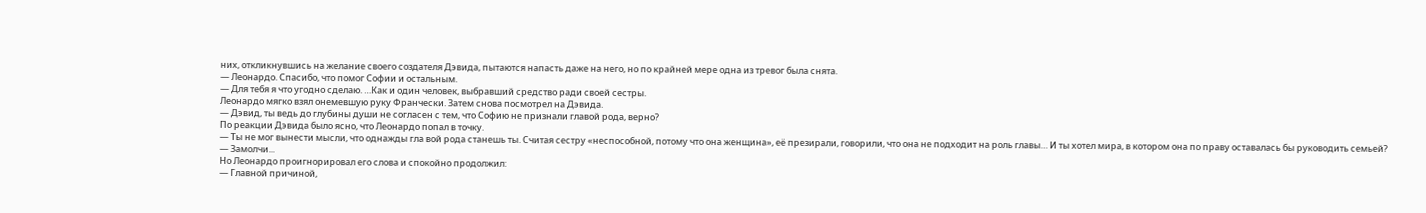них, откликнувшись на желание своего создателя Дэвида, пытаются напасть даже на него, но по крайней мере одна из тревог была снята.
— Леонардо. Спасибо, что помог Софии и остальным.
— Для тебя я что угодно сделаю. …Как и один человек, выбравший средство ради своей сестры.
Леонардо мягко взял онемевшую руку Франчески. Затем снова посмотрел на Дэвида.
— Дэвид, ты ведь до глубины души не согласен с тем, что Софию не признали главой рода, верно?
По реакции Дэвида было ясно, что Леонардо попал в точку.
— Ты не мог вынести мысли, что однажды гла вой рода станешь ты. Считая сестру «неспособной, потому что она женщина», её презирали, говорили, что она не подходит на роль главы… И ты хотел мира, в котором она по праву оставалась бы руководить семьей?
— Замолчи...
Но Леонардо проигнорировал его слова и спокойно продолжил:
— Главной причиной,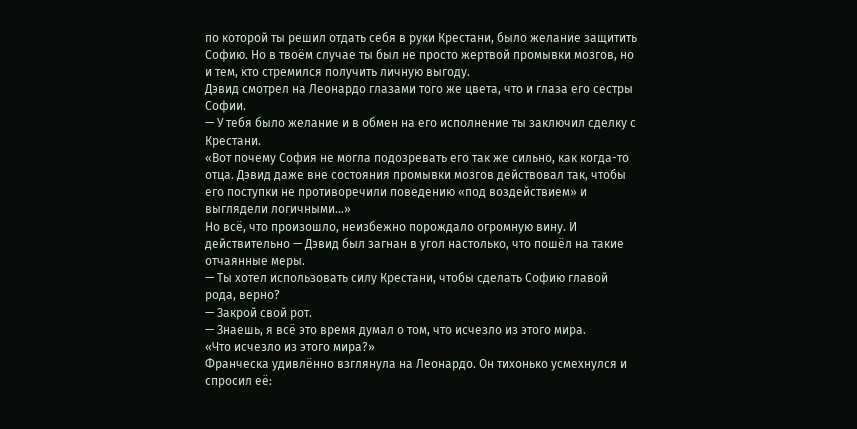по которой ты решил отдать себя в руки Крестани, было желание защитить Софию. Но в твоём случае ты был не просто жертвой промывки мозгов, но и тем, кто стремился получить личную выгоду.
Дэвид смотрел на Леонардо глазами того же цвета, что и глаза его сестры Софии.
— У тебя было желание и в обмен на его исполнение ты заключил сделку с Крестани.
«Вот почему София не могла подозревать его так же сильно, как когда-то отца. Дэвид даже вне состояния промывки мозгов действовал так, чтобы его поступки не противоречили поведению «под воздействием» и выглядели логичными…»
Но всё, что произошло, неизбежно порождало огромную вину. И действительно — Дэвид был загнан в угол настолько, что пошёл на такие отчаянные меры.
— Ты хотел использовать силу Крестани, чтобы сделать Софию главой рода, верно?
— Закрой свой рот.
— Знаешь, я всё это время думал о том, что исчезло из этого мира.
«Что исчезло из этого мира?»
Франческа удивлённо взглянула на Леонардо. Он тихонько усмехнулся и спросил её: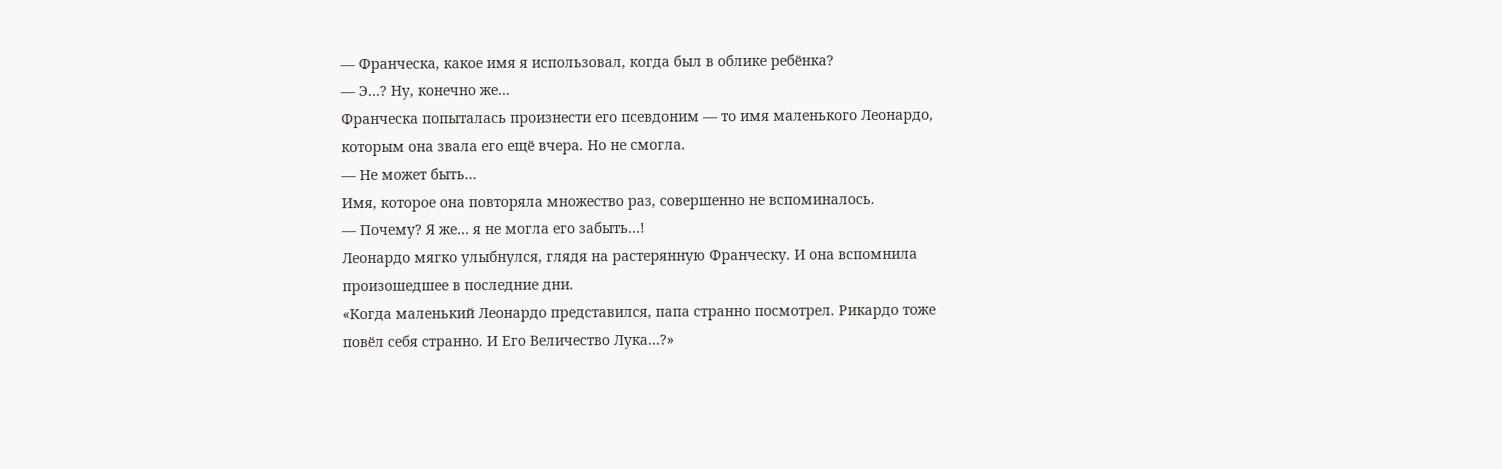— Франческа, какое имя я использовал, когда был в облике ребёнка?
— Э…? Ну, конечно же…
Франческа попыталась произнести его псевдоним — то имя маленького Леонардо, которым она звала его ещё вчера. Но не смогла.
— Не может быть…
Имя, которое она повторяла множество раз, совершенно не вспоминалось.
— Почему? Я же… я не могла его забыть…!
Леонардо мягко улыбнулся, глядя на растерянную Франческу. И она вспомнила произошедшее в последние дни.
«Когда маленький Леонардо представился, папа странно посмотрел. Рикардо тоже повёл себя странно. И Его Величество Лука…?»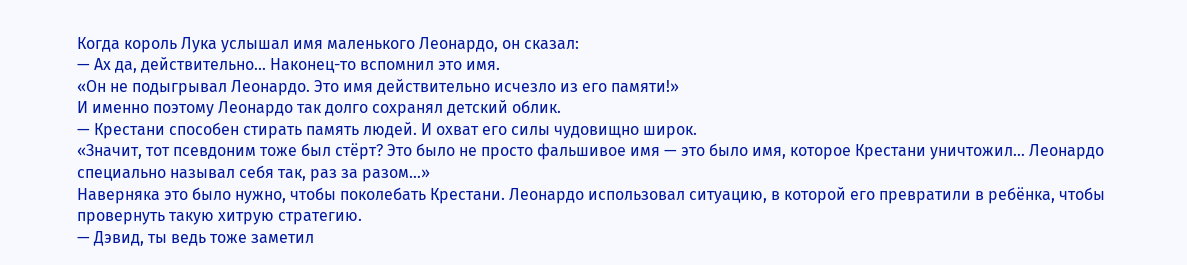Когда король Лука услышал имя маленького Леонардо, он сказал:
— Ах да, действительно... Наконец-то вспомнил это имя.
«Он не подыгрывал Леонардо. Это имя действительно исчезло из его памяти!»
И именно поэтому Леонардо так долго сохранял детский облик.
— Крестани способен стирать память людей. И охват его силы чудовищно широк.
«Значит, тот псевдоним тоже был стёрт? Это было не просто фальшивое имя — это было имя, которое Крестани уничтожил… Леонардо специально называл себя так, раз за разом…»
Наверняка это было нужно, чтобы поколебать Крестани. Леонардо использовал ситуацию, в которой его превратили в ребёнка, чтобы провернуть такую хитрую стратегию.
— Дэвид, ты ведь тоже заметил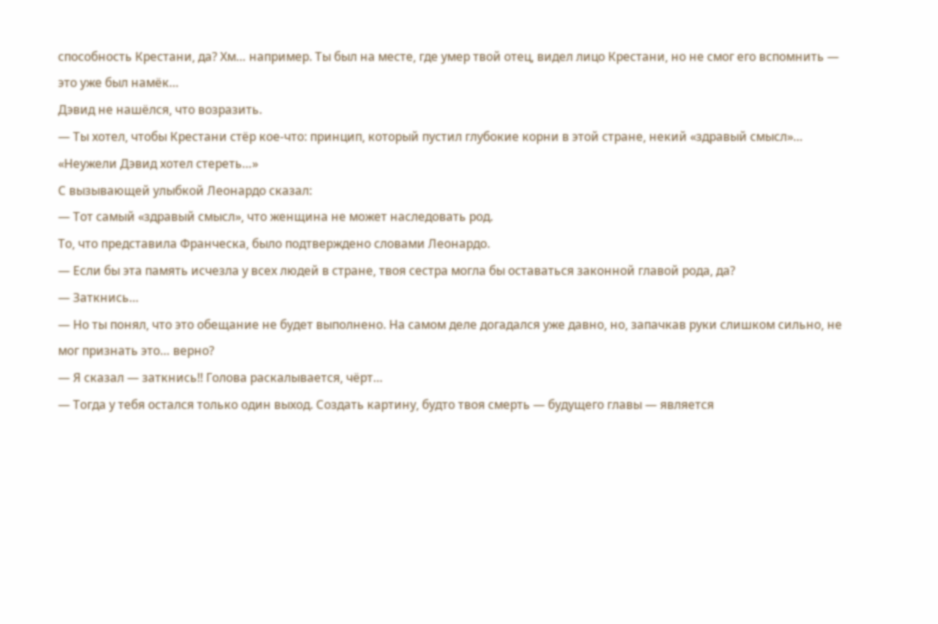способность Крестани, да? Хм… например. Ты был на месте, где умер твой отец, видел лицо Крестани, но не смог его вспомнить — это уже был намёк…
Дэвид не нашёлся, что возразить.
— Ты хотел, чтобы Крестани стёр кое-что: принцип, который пустил глубокие корни в этой стране, некий «здравый смысл»…
«Неужели Дэвид хотел стереть…»
С вызывающей улыбкой Леонардо сказал:
— Тот самый «здравый смысл», что женщина не может наследовать род.
То, что представила Франческа, было подтверждено словами Леонардо.
— Если бы эта память исчезла у всех людей в стране, твоя сестра могла бы оставаться законной главой рода, да?
— Заткнись…
— Но ты понял, что это обещание не будет выполнено. На самом деле догадался уже давно, но, запачкав руки слишком сильно, не мог признать это… верно?
— Я сказал — заткнись!! Голова раскалывается, чёрт…
— Тогда у тебя остался только один выход. Создать картину, будто твоя смерть — будущего главы — является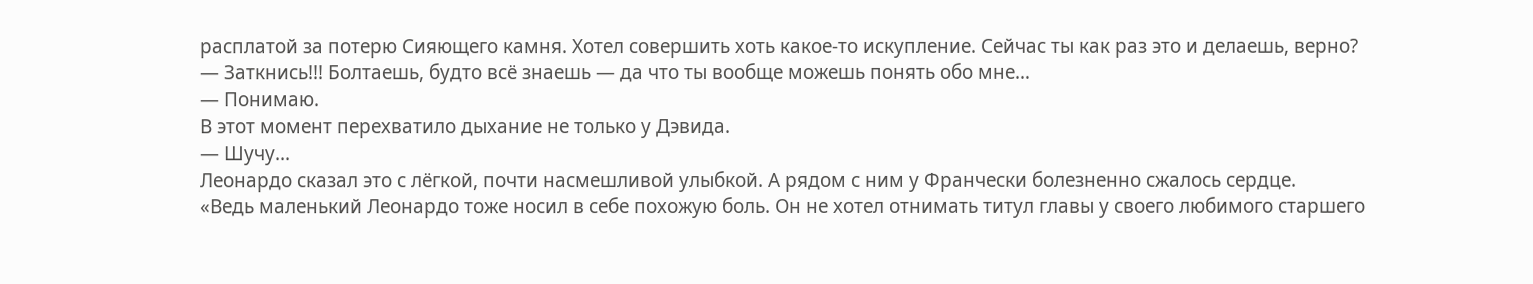расплатой за потерю Сияющего камня. Хотел совершить хоть какое-то искупление. Сейчас ты как раз это и делаешь, верно?
— Заткнись!!! Болтаешь, будто всё знаешь — да что ты вообще можешь понять обо мне…
— Понимаю.
В этот момент перехватило дыхание не только у Дэвида.
— Шучу...
Леонардо сказал это с лёгкой, почти насмешливой улыбкой. А рядом с ним у Франчески болезненно сжалось сердце.
«Ведь маленький Леонардо тоже носил в себе похожую боль. Он не хотел отнимать титул главы у своего любимого старшего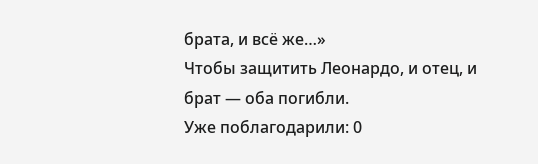брата, и всё же…»
Чтобы защитить Леонардо, и отец, и брат — оба погибли.
Уже поблагодарили: 0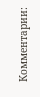Комментарии: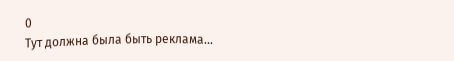0
Тут должна была быть реклама...